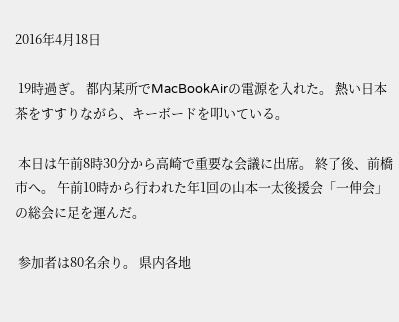2016年4月18日

 19時過ぎ。 都内某所でMacBookAirの電源を入れた。 熱い日本茶をすすりながら、キーボードを叩いている。

 本日は午前8時30分から高崎で重要な会議に出席。 終了後、前橋市へ。 午前10時から行われた年1回の山本一太後援会「一伸会」の総会に足を運んだ。

 参加者は80名余り。 県内各地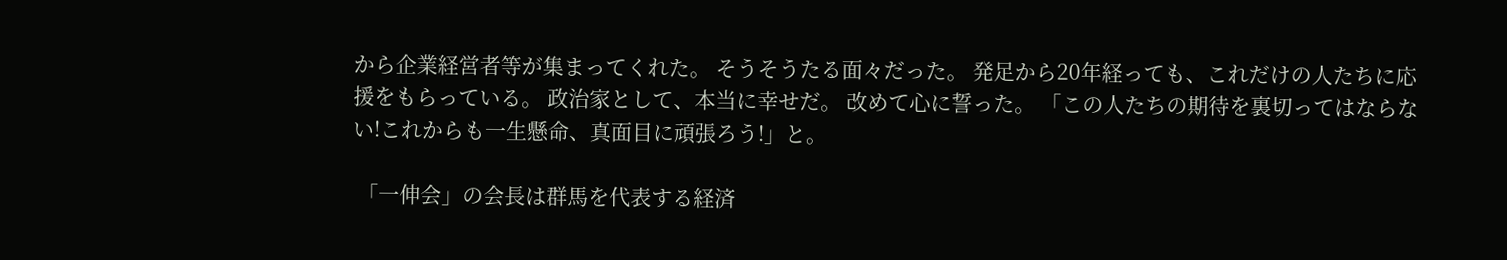から企業経営者等が集まってくれた。 そうそうたる面々だった。 発足から20年経っても、これだけの人たちに応援をもらっている。 政治家として、本当に幸せだ。 改めて心に誓った。 「この人たちの期待を裏切ってはならない!これからも一生懸命、真面目に頑張ろう!」と。

 「一伸会」の会長は群馬を代表する経済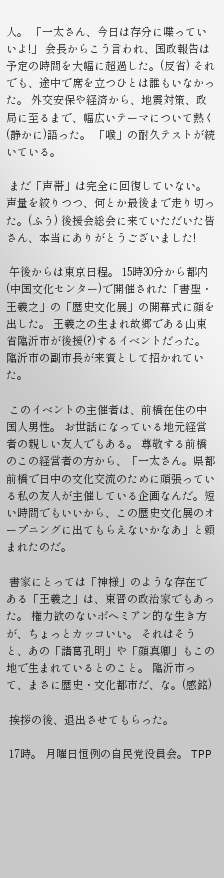人。 「一太さん、今日は存分に喋っていいよ!」 会長からこう言われ、国政報告は予定の時間を大幅に超過した。(反省) それでも、途中で席を立つひとは誰もいなかった。 外交安保や経済から、地震対策、政局に至るまで、幅広いテーマについて熱く(静かに)語った。 「喉」の耐久テストが続いている。

 まだ「声帯」は完全に回復していない。 声量を絞りつつ、何とか最後まで走り切った。(ふう) 後援会総会に来ていただいた皆さん、本当にありがとうございました!

 午後からは東京日程。 15時30分から都内(中国文化センター)で開催された「書聖・王羲之」の「歴史文化展」の開幕式に顔を出した。 王羲之の生まれ故郷である山東省臨沂市が後援(?)するイベントだった。 臨沂市の副市長が来賓として招かれていた。

 このイベントの主催者は、前橋在住の中国人男性。 お世話になっている地元経営者の親しい友人でもある。 尊敬する前橋のこの経営者の方から、「一太さん。県都前橋で日中の文化交流のために頑張っている私の友人が主催している企画なんだ。短い時間でもいいから、この歴史文化展のオープニングに出てもらえないかなあ」と頼まれたのだ。

 書家にとっては「神様」のような存在である「王羲之」は、東晋の政治家でもあった。 権力欲のないボヘミアン的な生き方が、ちょっとカッコいい。 それはそうと、あの「諸葛孔明」や「顔真卿」もこの地で生まれているとのこと。 臨沂市って、まさに歴史・文化都市だ、な。(感銘)

 挨拶の後、退出させてもらった。

 17時。 月曜日恒例の自民党役員会。 TPP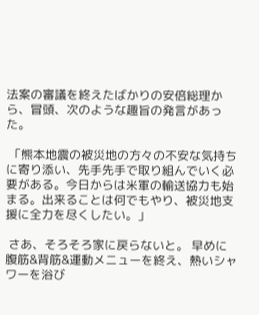法案の審議を終えたばかりの安倍総理から、冒頭、次のような趣旨の発言があった。

 「熊本地震の被災地の方々の不安な気持ちに寄り添い、先手先手で取り組んでいく必要がある。今日からは米軍の輸送協力も始まる。出来ることは何でもやり、被災地支援に全力を尽くしたい。」

 さあ、そろそろ家に戻らないと。 早めに腹筋&背筋&運動メニューを終え、熱いシャワーを浴び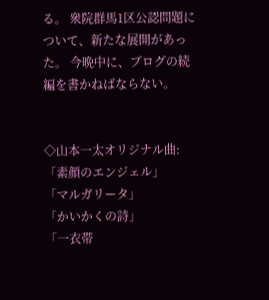る。 衆院群馬1区公認問題について、新たな展開があった。 今晩中に、ブログの続編を書かねばならない。


◇山本一太オリジナル曲:
「素顔のエンジェル」
「マルガリータ」
「かいかくの詩」
「一衣帯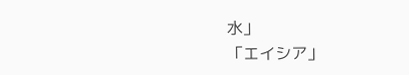水」
「エイシア」